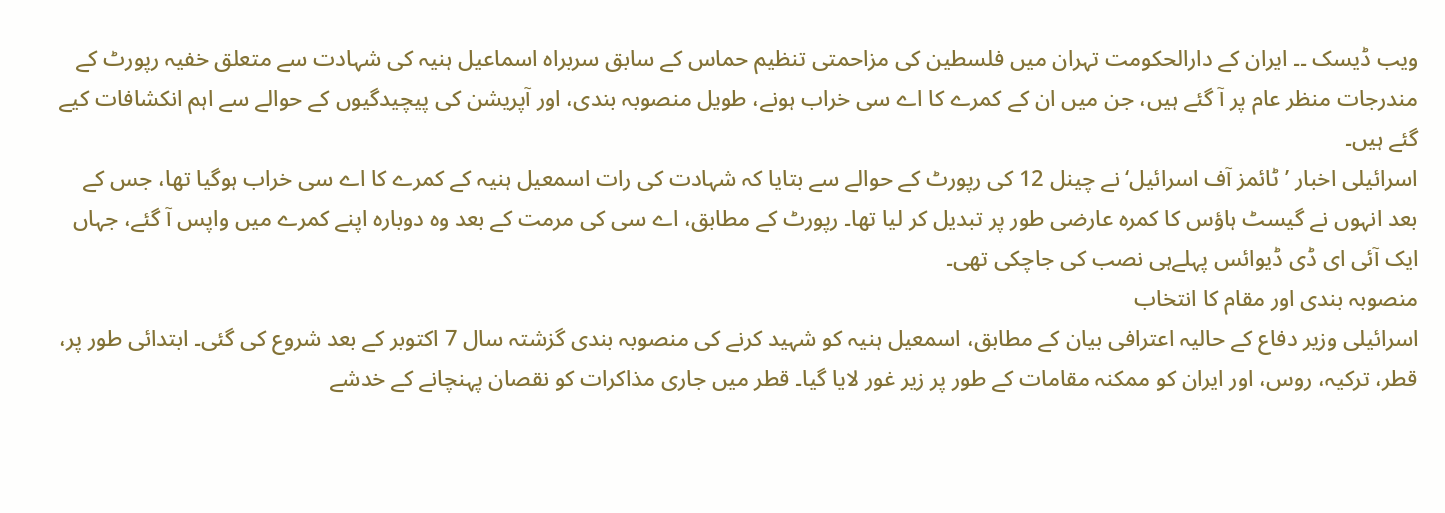ویب ڈیسک ۔۔ ایران کے دارالحکومت تہران میں فلسطین کی مزاحمتی تنظیم حماس کے سابق سربراہ اسماعیل ہنیہ کی شہادت سے متعلق خفیہ رپورٹ کے مندرجات منظر عام پر آ گئے ہیں، جن میں ان کے کمرے کا اے سی خراب ہونے، طویل منصوبہ بندی، اور آپریشن کی پیچیدگیوں کے حوالے سے اہم انکشافات کیے گئے ہیں۔
اسرائیلی اخبار ’ٹائمز آف اسرائیل‘ نے چینل 12 کی رپورٹ کے حوالے سے بتایا کہ شہادت کی رات اسمعیل ہنیہ کے کمرے کا اے سی خراب ہوگیا تھا، جس کے بعد انہوں نے گیسٹ ہاؤس کا کمرہ عارضی طور پر تبدیل کر لیا تھا۔ رپورٹ کے مطابق، اے سی کی مرمت کے بعد وہ دوبارہ اپنے کمرے میں واپس آ گئے، جہاں ایک آئی ای ڈی ڈیوائس پہلےہی نصب کی جاچکی تھی۔
منصوبہ بندی اور مقام کا انتخاب
اسرائیلی وزیر دفاع کے حالیہ اعترافی بیان کے مطابق، اسمعیل ہنیہ کو شہید کرنے کی منصوبہ بندی گزشتہ سال 7 اکتوبر کے بعد شروع کی گئی۔ ابتدائی طور پر، قطر، ترکیہ، روس، اور ایران کو ممکنہ مقامات کے طور پر زیر غور لایا گیا۔ قطر میں جاری مذاکرات کو نقصان پہنچانے کے خدشے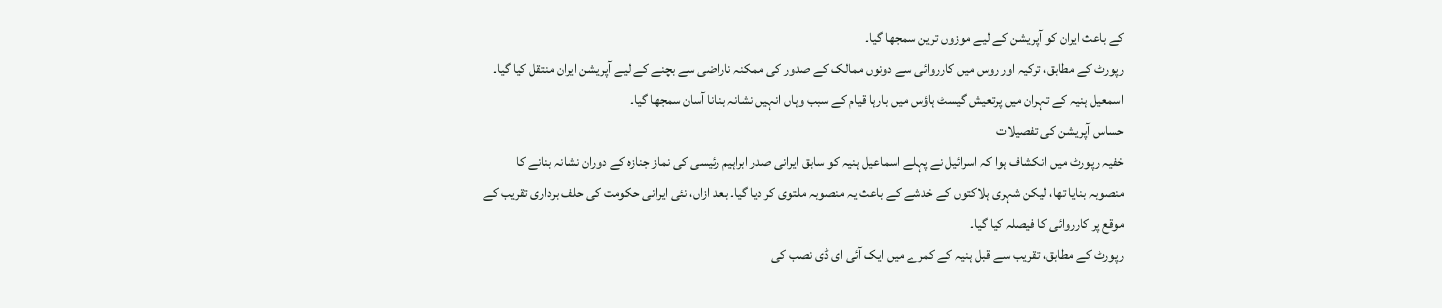کے باعث ایران کو آپریشن کے لیے موزوں ترین سمجھا گیا۔
رپورٹ کے مطابق، ترکیہ اور روس میں کارروائی سے دونوں ممالک کے صدور کی ممکنہ ناراضی سے بچنے کے لیے آپریشن ایران منتقل کیا گیا۔ اسمعیل ہنیہ کے تہران میں پرتعیش گیسٹ ہاؤس میں بارہا قیام کے سبب وہاں انہیں نشانہ بنانا آسان سمجھا گیا۔
حساس آپریشن کی تفصیلات
خفیہ رپورٹ میں انکشاف ہوا کہ اسرائیل نے پہلے اسماعیل ہنیہ کو سابق ایرانی صدر ابراہیم رئیسی کی نماز جنازہ کے دوران نشانہ بنانے کا منصوبہ بنایا تھا، لیکن شہری ہلاکتوں کے خدشے کے باعث یہ منصوبہ ملتوی کر دیا گیا۔ بعد ازاں، نئی ایرانی حکومت کی حلف برداری تقریب کے موقع پر کارروائی کا فیصلہ کیا گیا۔
رپورٹ کے مطابق، تقریب سے قبل ہنیہ کے کمرے میں ایک آئی ای ڈی نصب کی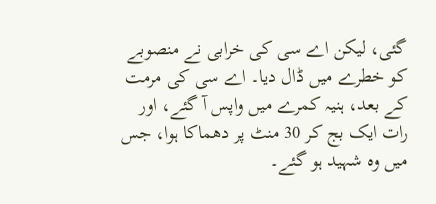گئی، لیکن اے سی کی خرابی نے منصوبے کو خطرے میں ڈال دیا۔ اے سی کی مرمت کے بعد، ہنیہ کمرے میں واپس آ گئے، اور رات ایک بج کر 30 منٹ پر دھماکا ہوا، جس میں وہ شہید ہو گئے۔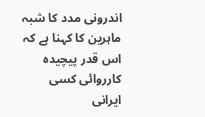اندرونی مدد کا شبہ
ماہرین کا کہنا ہے کہ اس قدر پیچیدہ کارروائی کسی ایرانی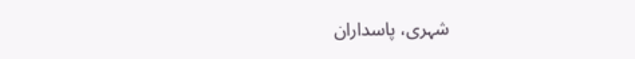شہری، پاسداران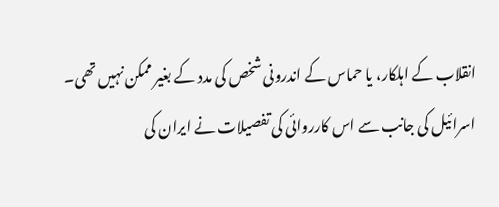انقلاب کے اہلکار، یا حماس کے اندرونی شخص کی مدد کے بغیر ممکن نہیں تھی۔ اسرائیل کی جانب سے اس کارروائی کی تفصیلات نے ایران کی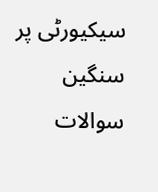سیکیورٹی پر سنگین سوالات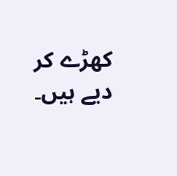کھڑے کر دیے ہیں۔